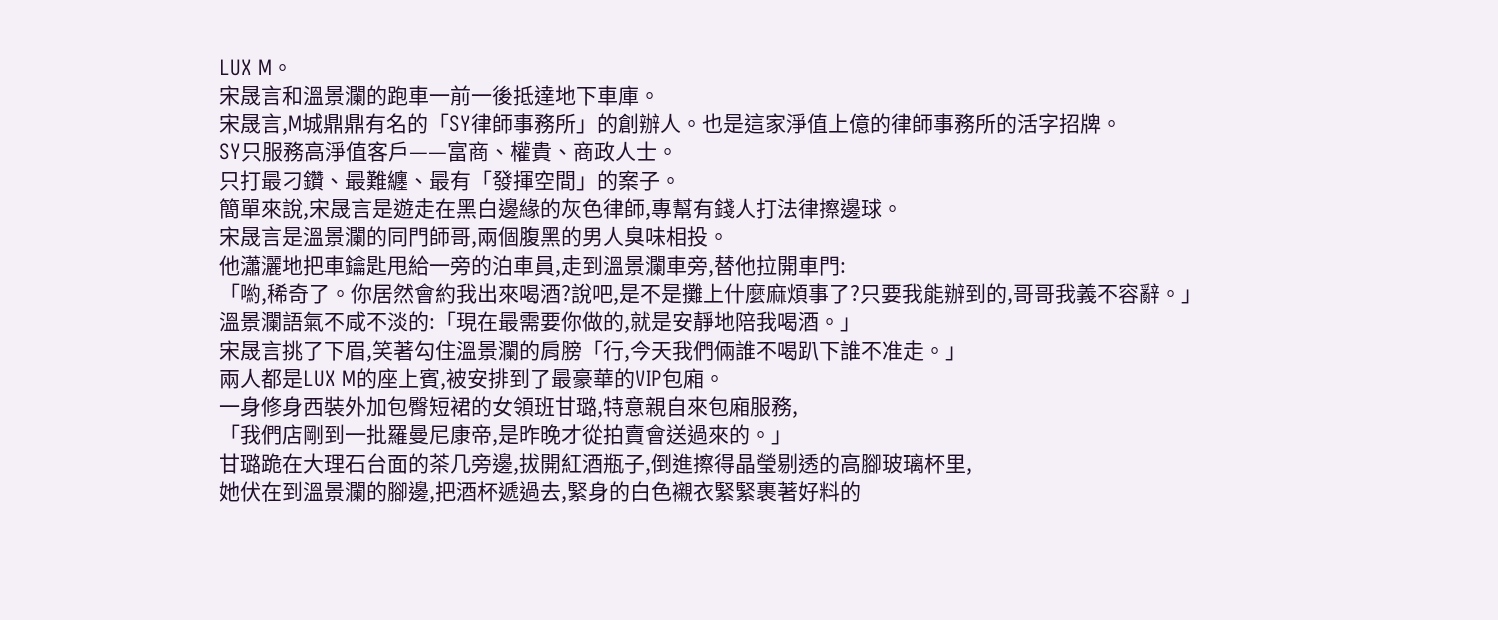LUX M。
宋晟言和溫景瀾的跑車一前一後抵達地下車庫。
宋晟言,M城鼎鼎有名的「SY律師事務所」的創辦人。也是這家淨值上億的律師事務所的活字招牌。
SY只服務高淨值客戶——富商、權貴、商政人士。
只打最刁鑽、最難纏、最有「發揮空間」的案子。
簡單來說,宋晟言是遊走在黑白邊緣的灰色律師,專幫有錢人打法律擦邊球。
宋晟言是溫景瀾的同門師哥,兩個腹黑的男人臭味相投。
他瀟灑地把車鑰匙甩給一旁的泊車員,走到溫景瀾車旁,替他拉開車門:
「喲,稀奇了。你居然會約我出來喝酒?說吧,是不是攤上什麼麻煩事了?只要我能辦到的,哥哥我義不容辭。」
溫景瀾語氣不咸不淡的:「現在最需要你做的,就是安靜地陪我喝酒。」
宋晟言挑了下眉,笑著勾住溫景瀾的肩膀「行,今天我們倆誰不喝趴下誰不准走。」
兩人都是LUX M的座上賓,被安排到了最豪華的VIP包廂。
一身修身西裝外加包臀短裙的女領班甘璐,特意親自來包廂服務,
「我們店剛到一批羅曼尼康帝,是昨晚才從拍賣會送過來的。」
甘璐跪在大理石台面的茶几旁邊,拔開紅酒瓶子,倒進擦得晶瑩剔透的高腳玻璃杯里,
她伏在到溫景瀾的腳邊,把酒杯遞過去,緊身的白色襯衣緊緊裹著好料的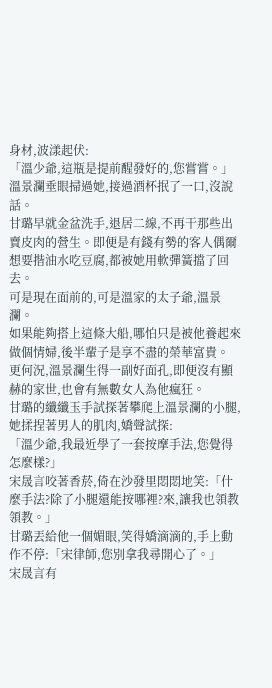身材,波漾起伏:
「溫少爺,這瓶是提前醒發好的,您嘗嘗。」
溫景瀾垂眼掃過她,接過酒杯抿了一口,沒說話。
甘璐早就金盆洗手,退居二線,不再干那些出賣皮肉的營生。即便是有錢有勢的客人偶爾想要揩油水吃豆腐,都被她用軟彈簧擋了回去。
可是現在面前的,可是溫家的太子爺,溫景瀾。
如果能夠搭上這條大船,哪怕只是被他養起來做個情婦,後半輩子是享不盡的榮華富貴。
更何況,溫景瀾生得一副好面孔,即便沒有顯赫的家世,也會有無數女人為他瘋狂。
甘璐的纖纖玉手試探著攀爬上溫景瀾的小腿,她揉捏著男人的肌肉,嬌聲試探:
「溫少爺,我最近學了一套按摩手法,您覺得怎麼樣?」
宋晟言咬著香菸,倚在沙發里悶悶地笑:「什麼手法?除了小腿還能按哪裡?來,讓我也領教領教。」
甘璐丟給他一個媚眼,笑得嬌滴滴的,手上動作不停:「宋律師,您別拿我尋開心了。」
宋晟言有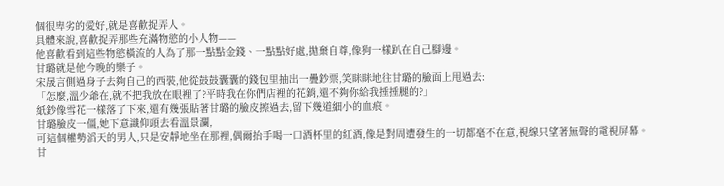個很卑劣的愛好,就是喜歡捉弄人。
具體來說,喜歡捉弄那些充滿物慾的小人物——
他喜歡看到這些物慾橫流的人為了那一點點金錢、一點點好處,拋棄自尊,像狗一樣趴在自己腳邊。
甘璐就是他今晚的樂子。
宋晟言側過身子去夠自己的西裝,他從鼓鼓囊囊的錢包里抽出一疊鈔票,笑眯眯地往甘璐的臉面上甩過去:
「怎麼,溫少爺在,就不把我放在眼裡了?平時我在你們店裡的花銷,還不夠你給我捶捶腿的?」
紙鈔像雪花一樣落了下來,還有幾張貼著甘璐的臉皮擦過去,留下幾道細小的血痕。
甘璐臉皮一僵,她下意識仰頭去看溫景瀾,
可這個權勢滔天的男人,只是安靜地坐在那裡,偶爾抬手喝一口酒杯里的紅酒,像是對周遭發生的一切都毫不在意,視線只望著無聲的電視屏幕。
甘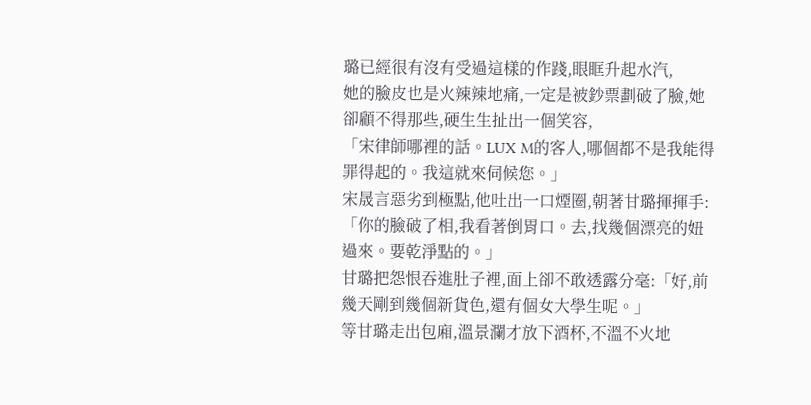璐已經很有沒有受過這樣的作踐,眼眶升起水汽,
她的臉皮也是火辣辣地痛,一定是被鈔票劃破了臉,她卻顧不得那些,硬生生扯出一個笑容,
「宋律師哪裡的話。LUX M的客人,哪個都不是我能得罪得起的。我這就來伺候您。」
宋晟言惡劣到極點,他吐出一口煙圈,朝著甘璐揮揮手:
「你的臉破了相,我看著倒胃口。去,找幾個漂亮的妞過來。要乾淨點的。」
甘璐把怨恨吞進肚子裡,面上卻不敢透露分毫:「好,前幾天剛到幾個新貨色,還有個女大學生呢。」
等甘璐走出包廂,溫景瀾才放下酒杯,不溫不火地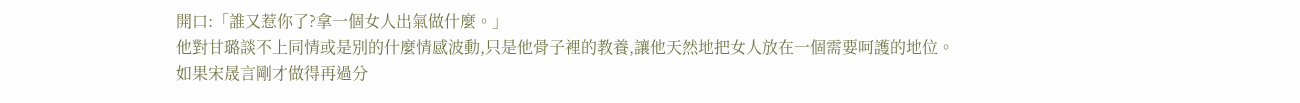開口:「誰又惹你了?拿一個女人出氣做什麼。」
他對甘璐談不上同情或是別的什麼情感波動,只是他骨子裡的教養,讓他天然地把女人放在一個需要呵護的地位。
如果宋晟言剛才做得再過分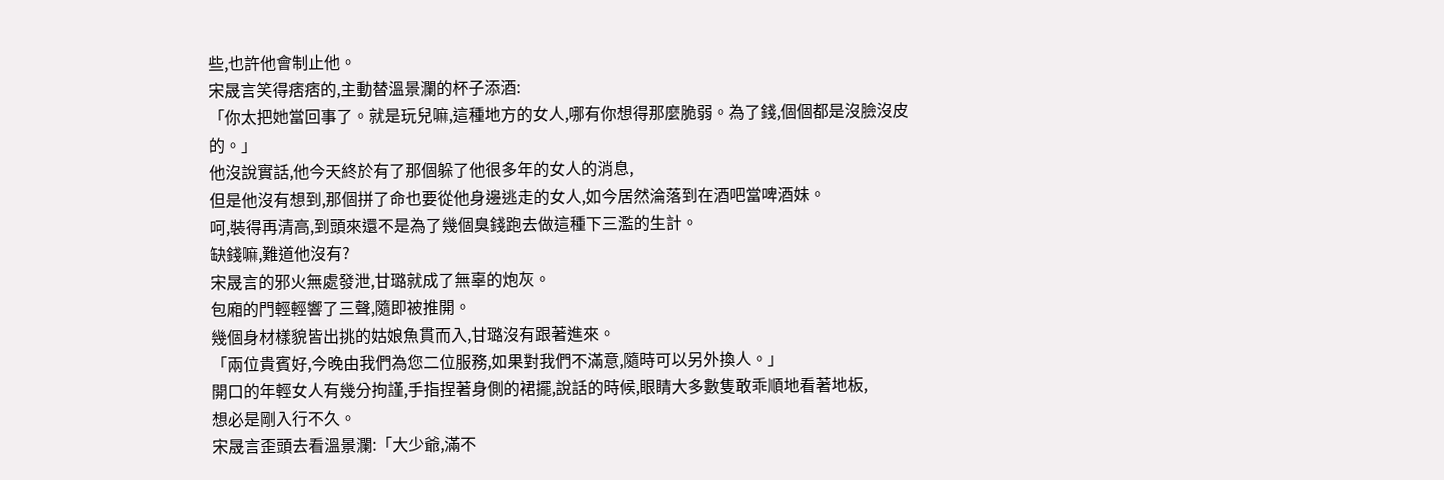些,也許他會制止他。
宋晟言笑得痞痞的,主動替溫景瀾的杯子添酒:
「你太把她當回事了。就是玩兒嘛,這種地方的女人,哪有你想得那麼脆弱。為了錢,個個都是沒臉沒皮的。」
他沒說實話,他今天終於有了那個躲了他很多年的女人的消息,
但是他沒有想到,那個拼了命也要從他身邊逃走的女人,如今居然淪落到在酒吧當啤酒妹。
呵,裝得再清高,到頭來還不是為了幾個臭錢跑去做這種下三濫的生計。
缺錢嘛,難道他沒有?
宋晟言的邪火無處發泄,甘璐就成了無辜的炮灰。
包廂的門輕輕響了三聲,隨即被推開。
幾個身材樣貌皆出挑的姑娘魚貫而入,甘璐沒有跟著進來。
「兩位貴賓好,今晚由我們為您二位服務,如果對我們不滿意,隨時可以另外換人。」
開口的年輕女人有幾分拘謹,手指捏著身側的裙擺,說話的時候,眼睛大多數隻敢乖順地看著地板,
想必是剛入行不久。
宋晟言歪頭去看溫景瀾:「大少爺,滿不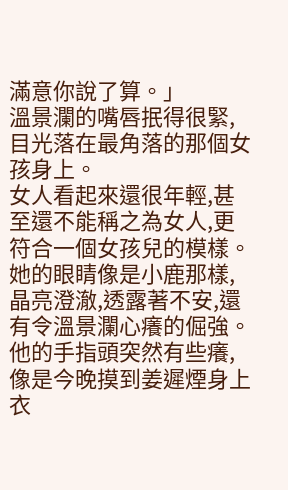滿意你說了算。」
溫景瀾的嘴唇抿得很緊,目光落在最角落的那個女孩身上。
女人看起來還很年輕,甚至還不能稱之為女人,更符合一個女孩兒的模樣。
她的眼睛像是小鹿那樣,晶亮澄澈,透露著不安,還有令溫景瀾心癢的倔強。
他的手指頭突然有些癢,像是今晚摸到姜遲煙身上衣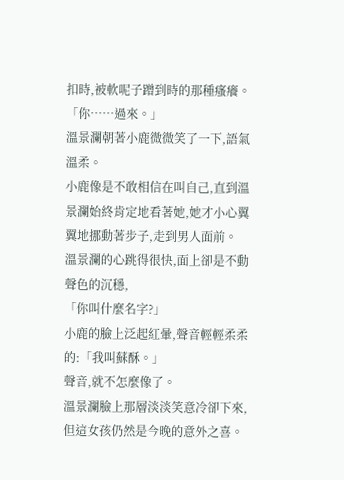扣時,被軟呢子蹭到時的那種瘙癢。
「你……過來。」
溫景瀾朝著小鹿微微笑了一下,語氣溫柔。
小鹿像是不敢相信在叫自己,直到溫景瀾始終肯定地看著她,她才小心翼翼地挪動著步子,走到男人面前。
溫景瀾的心跳得很快,面上卻是不動聲色的沉穩,
「你叫什麼名字?」
小鹿的臉上泛起紅暈,聲音輕輕柔柔的:「我叫蘇酥。」
聲音,就不怎麼像了。
溫景瀾臉上那層淡淡笑意冷卻下來,但這女孩仍然是今晚的意外之喜。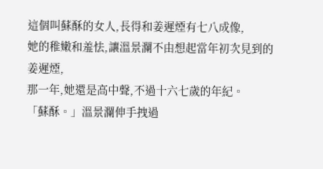這個叫蘇酥的女人,長得和姜遲煙有七八成像,
她的稚嫩和羞怯,讓溫景瀾不由想起當年初次見到的姜遲煙,
那一年,她還是高中聲,不過十六七歲的年紀。
「蘇酥。」溫景瀾伸手拽過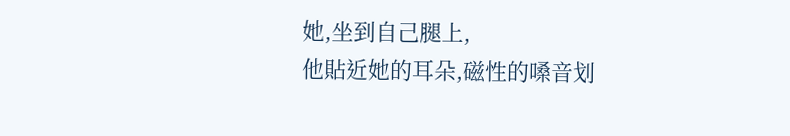她,坐到自己腿上,
他貼近她的耳朵,磁性的嗓音划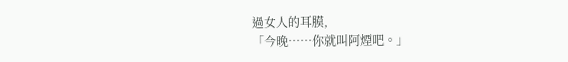過女人的耳膜,
「今晚……你就叫阿煙吧。」